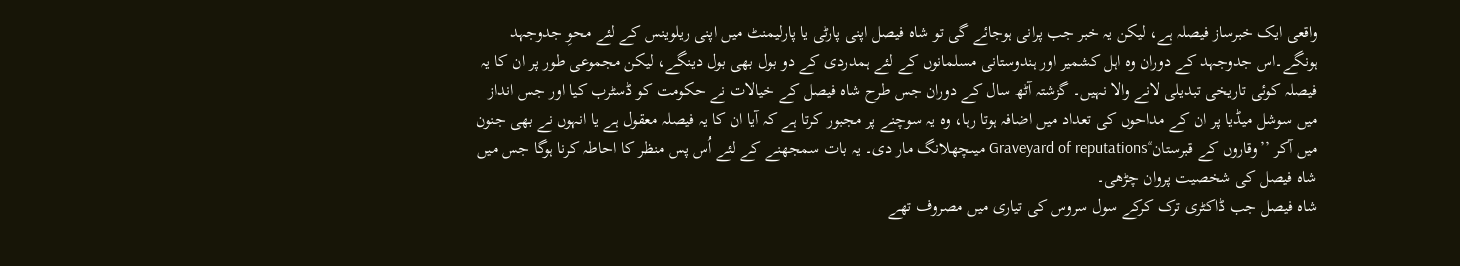واقعی ایک خبرساز فیصلہ ہے، لیکن یہ خبر جب پرانی ہوجائے گی تو شاہ فیصل اپنی پارٹی یا پارلیمنٹ میں اپنی ریلوینس کے لئے محوِ جدوجہد ہونگے۔اس جدوجہد کے دوران وہ اہل کشمیر اور ہندوستانی مسلمانوں کے لئے ہمدردی کے دو بول بھی بول دینگے، لیکن مجموعی طور پر ان کا یہ فیصلہ کوئی تاریخی تبدیلی لانے والا نہیں۔ گزشتہ آٹھ سال کے دوران جس طرح شاہ فیصل کے خیالات نے حکومت کو ڈسٹرب کیا اور جس انداز میں سوشل میڈیا پر ان کے مداحوں کی تعداد میں اضافہ ہوتا رہا، وہ یہ سوچنے پر مجبور کرتا ہے کہ آیا ان کا یہ فیصلہ معقول ہے یا انہوں نے بھی جنون میں آکر ’’وقاروں کے قبرستان‘‘Graveyard of reputations میںچھلانگ مار دی۔ یہ بات سمجھنے کے لئے اُس پس منظر کا احاطہ کرنا ہوگا جس میں شاہ فیصل کی شخصیت پروان چڑھی۔
شاہ فیصل جب ڈاکٹری ترک کرکے سول سروس کی تیاری میں مصروف تھے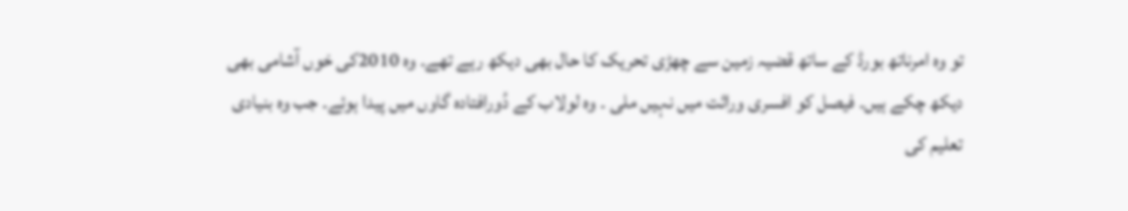تو وہ امرناتھ بورڈ کے ساتھ قضیہ زمین سے چھڑی تحریک کا حال بھی دیکھ رہے تھے۔ وہ 2010کی خوں آشامی بھی دیکھ چکے ہیں۔ فیصل کو افسری وراثت میں نہیں ملی ۔ وہ لولاب کے دُورافتادہ گاوں میں پیدا ہوئے۔ جب وہ بنیادی تعلیم کی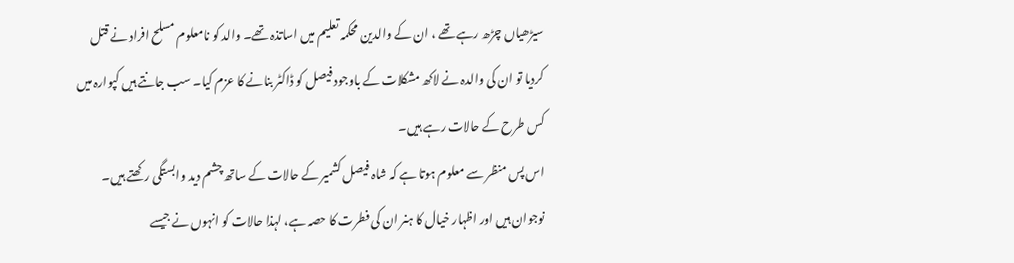سیڑھیاں چڑھ رہے تھے ، ان کے والدین محکمہ تعلیم میں اساتذہ تھے۔ والد کو نامعلوم مسلح افراد نے قتل کردیا تو ان کی والدہ نے لاکھ مشکلات کے باوجود فیصل کو ڈاکٹر بنانے کا عزم کیا۔ سب جانتے ہیں کپوارہ میں کس طرح کے حالات رہے ہیں۔
اس پس منظر سے معلوم ہوتا ہے کہ شاہ فیصل کشمیر کے حالات کے ساتھ چشم دید وابستگی رکھتے ہیں۔ نوجوان ہیں اور اظہار خیال کا ہنر ان کی فطرت کا حصہ ہے، لہذا حالات کو انہوں نے جیسے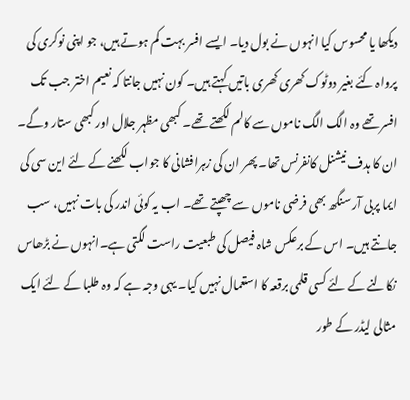دیکھا یا محسوس کیا انہوں نے بول دیا۔ ایسے افسر بہت کم ہوتے ہیں، جو اپنی نوکری کی پرواہ کئے بغیر دوٹوک کھری کھری باتیں کہتے ہیں۔ کون نہیں جانتا کہ نعیم اختر جب تک افسر تھے وہ الگ الگ ناموں سے کالم لکھتے تھے۔ کبھی مظہر جلال اور کبھی ستار وگے۔ ان کا ہدف نیشنل کانفرنس تھا۔ پھر ان کی زہرافشانی کا جواب لکھنے کے لئے این سی کی ایما پربی آر سنگھ بھی فرضی ناموں سے چھپتے تھے۔ اب یہ کوئی اندر کی بات نہیں، سب جانتے ہیں۔ اس کے برعکس شاہ فیصل کی طبعیت راست لگتی ہے۔انہوں نے بڑھاس نکالنے کے لئے کسی قلمی برقعہ کا استعمال نہیں کیا۔ یہی وجہ ہے کہ وہ طلبا کے لئے ایک مثالی لیڈر کے طور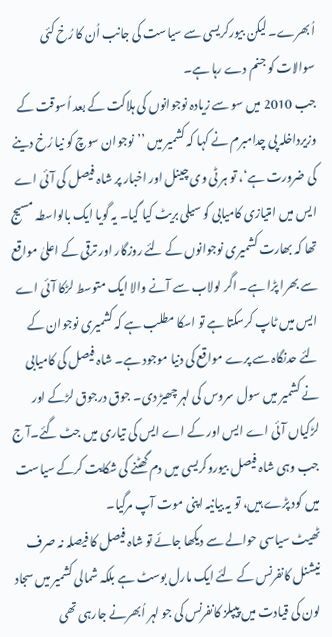اُبھرے۔ لیکن بیورکریسی سے سیاست کی جانب اُن کا رُخ کئی سوالات کو جنم دے رہا ہے۔
جب 2010 میں سو سے زیادہ نوجوانوں کی ہلاکت کے بعد اُسوقت کے وزیرداخلہ پی چدامبرم نے کہا کہ کشمیر میں ’’نوجوان سوچ کو نیا رُخ دینے کی ضرورت ہے‘، تو ہر ٹی وی چینل اور اخبار پر شاہ فیصل کی آئی اے ایس میں امتیازی کامیابی کو سیلی بریٹ کیا گیا۔ یہ گویا ایک بالواسطہ مسیج تھا کہ بھارت کشمیری نوجوانوں کے لئے روزگار اور ترقی کے اعلیٰ مواقع سے بھرا پڑا ہے۔ اگر لولاب سے آنے والا ایک متوسط لڑکا آئی اے ایس میں ٹاپ کرسکتا ہے تو اسکا مطلب ہے کہ کشمیری نوجوان کے لئے حدنگاہ سے پرے مواقع کی دنیا موجود ہے۔ شاہ فیصل کی کامیابی نے کشمیر میں سول سروس کی لہر چھیڑ دی۔ جوق درجوق لڑکے اور لڑکیاں آئی اے ایس اور کے اے ایس کی تیاری میں جٹ گئے۔آ ج جب وہی شاہ فیصل بیوروکریسی میں دم گھٹنے کی شکایت کرکے سیاست میں کود پڑے ہیں، تو یہ بیانیہ اپنی موت آپ مرگیا۔
ٹھیٹ سیاسی حوالے سے دیکھا جائے تو شاہ فیصل کا فیصلہ نہ صرف نیشنل کانفرنس کے لئے ایک مارل بوسٹ ہے بلکہ شمالی کشمیر میں سجاد لون کی قیادت میں پیپلز کانفرنس کی جو لہر اُبھرنے جارہی تھی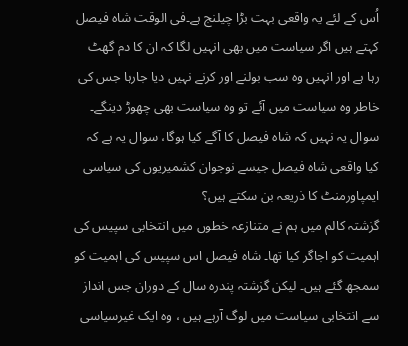اُس کے لئے یہ واقعی بہت بڑا چیلنج ہے۔فی الوقت شاہ فیصل کہتے ہیں اگر سیاست میں بھی انہیں لگا کہ ان کا دم گھٹ رہا ہے اور انہیں وہ سب بولنے اور کرنے نہیں دیا جارہا جس کی خاطر وہ سیاست میں آئے تو وہ سیاست بھی چھوڑ دینگے۔ سوال یہ نہیں کہ شاہ فیصل کا آگے کیا ہوگا، سوال یہ ہے کہ کیا واقعی شاہ فیصل جیسے نوجوان کشمیریوں کی سیاسی ایمپاورمنٹ کا ذریعہ بن سکتے ہیں؟
گزشتہ کالم میں ہم نے متنازعہ خطوں میں انتخابی سپیس کی اہمیت کو اجاگر کیا تھا۔ شاہ فیصل اس سپیس کی اہمیت کو سمجھ گئے ہیں۔ لیکن گزشتہ پندرہ سال کے دوران جس انداز سے انتخابی سیاست میں لوگ آرہے ہیں ، وہ ایک غیرسیاسی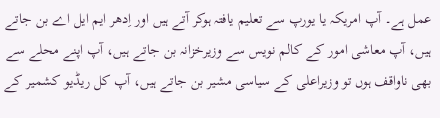عمل ہے۔ آپ امریکہ یا یورپ سے تعلیم یافتہ ہوکر آتے ہیں اور اِدھر ایم ایل اے بن جاتے ہیں، آپ معاشی امور کے کالم نویس سے وزیرخزانہ بن جاتے ہیں، آپ اپنے محلے سے بھی ناواقف ہوں تو وزیراعلی کے سیاسی مشیر بن جاتے ہیں، آپ کل ریڈیو کشمیر کے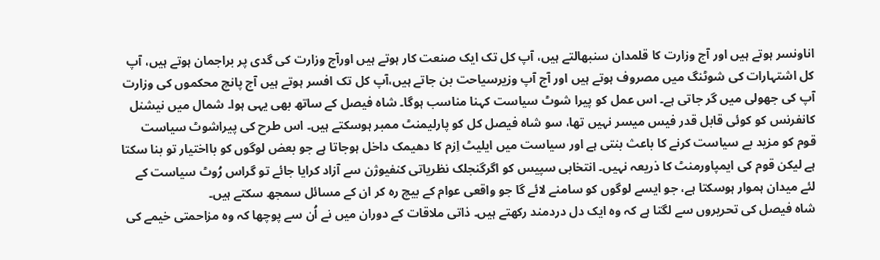اناونسر ہوتے ہیں اور آج وزارت کا قلمدان سنبھالتے ہیں، آپ کل تک ایک صنعت کار ہوتے ہیں اورآج وزارت کی گدی پر براجمان ہوتے ہیں، آپ کل اشتہارات کی شوٹنگ میں مصروف ہوتے ہیں اور آج آپ وزیرسیاحت بن جاتے ہیں،آپ کل تک افسر ہوتے ہیں آج پانچ محکموں کی وزارت آپ کی جھولی میں گر جاتی ہے۔ اس عمل کو پیرا شوٹ سیاست کہنا مناسب ہوگا۔ شاہ فیصل کے ساتھ بھی یہی ہوا۔ شمال میں نیشنل کانفرنس کو کوئی قابل قدر فیس میسر نہیں تھا، سو شاہ فیصل کل کو پارلیمنٹ ممبر ہوسکتے ہیں۔ اس طرح کی پیراشوٹ سیاست قوم کو مزید بے سیاست کرنے کا باعث بنتی ہے اور سیاست میں ایلیٹ اِزم کا دھیمک داخل ہوجاتا ہے جو بعض لوگوں کو بااختیار تو بنا سکتا ہے لیکن قوم کی ایمپاورمنٹ کا ذریعہ نہیں۔ انتخابی سپیس کو اگرگنجلک نظریاتی کنفیوژن سے آزاد کرایا جائے تو گراس رُوٹ سیاست کے لئے میدان ہموار ہوسکتا ہے، جو ایسے لوگوں کو سامنے لائے گا جو واقعی عوام کے بیچ رہ کر ان کے مسائل سمجھ سکتے ہیں۔
شاہ فیصل کی تحریروں سے لگتا ہے کہ وہ ایک دل دردمند رکھتے ہیں۔ ذاتی ملاقات کے دوران میں نے اُن سے پوچھا کہ وہ مزاحمتی خیمے کی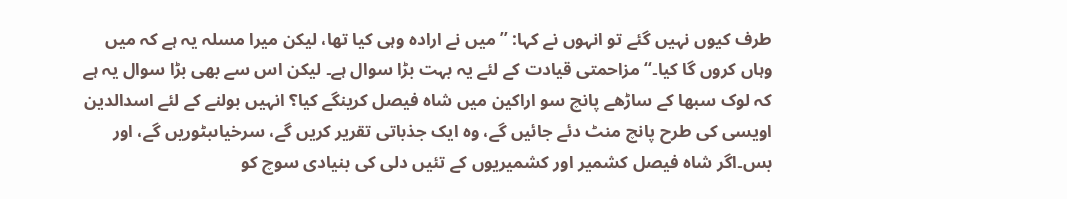طرف کیوں نہیں گئے تو انہوں نے کہا: ’’میں نے ارادہ وہی کیا تھا، لیکن میرا مسلہ یہ ہے کہ میں وہاں کروں گا کیا۔‘‘ مزاحمتی قیادت کے لئے یہ بہت بڑا سوال ہے۔ لیکن اس سے بھی بڑا سوال یہ ہے کہ لوک سبھا کے ساڑھے پانچ سو اراکین میں شاہ فیصل کرینگے کیا؟ انہیں بولنے کے لئے اسدالدین اویسی کی طرح پانچ منٹ دئے جائیں گے، وہ ایک جذباتی تقریر کریں گے، سرخیاںبٹوریں گے، اور بس۔اگر شاہ فیصل کشمیر اور کشمیریوں کے تئیں دلی کی بنیادی سوچ کو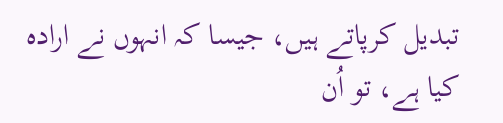تبدیل کرپاتے ہیں، جیسا کہ انہوں نے ارادہ کیا ہے، تو اُن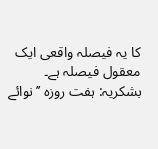کا یہ فیصلہ واقعی ایک معقول فیصلہ ہے۔
بشکریہ: ہفت روزہ ’’نوائے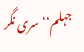جہلم‘‘ سری نگر